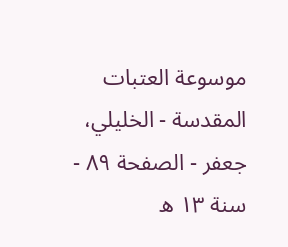موسوعة العتبات المقدسة - الخليلي، جعفر - الصفحة ٨٩ - سنة ١٣ ه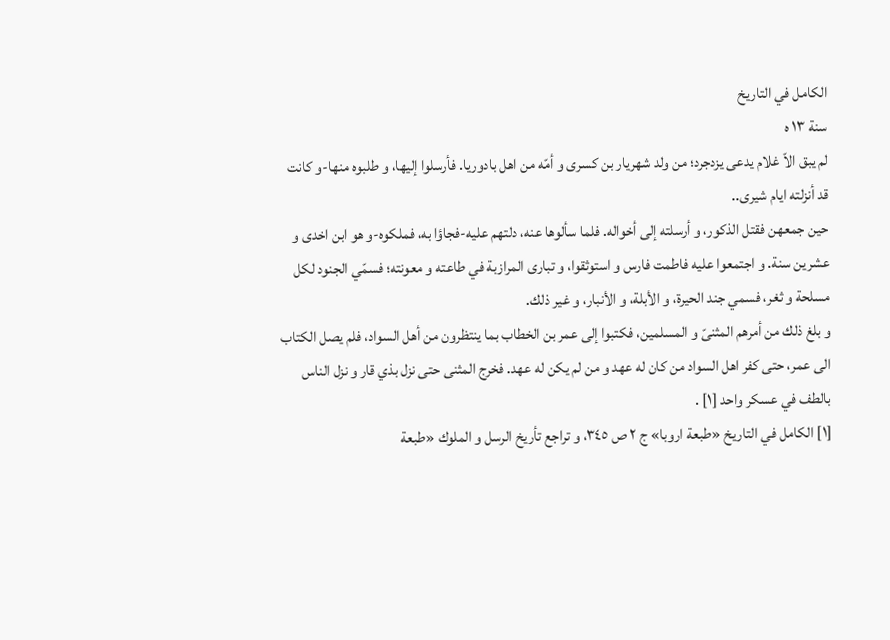الكامل في التاريخ
سنة ١٣ ه
لم يبق الاّ غلام يدعى يزدجرد؛ من ولد شهريار بن كسرى و أمّه من اهل بادوريا. فأرسلوا إليها، و طلبوه منها-و كانت قد أنزلته ايام شيرى..
حين جمعهن فقتل الذكور، و أرسلته إلى أخواله. فلما سألوها عنه، دلتهم عليه-فجاؤا به، فملكوه-و هو ابن اخدى و عشرين سنة. و اجتمعوا عليه فاطمت فارس و استوثقوا، و تبارى المرازبة في طاعته و معونته؛ فسمّي الجنود لكل مسلحة و ثغر، فسمي جند الحيرة، و الأبلة، و الأنبار، و غير ذلك.
و بلغ ذلك من أمرهم المثنىّ و المسلمين، فكتبوا إلى عمر بن الخطاب بما ينتظرون من أهل السواد، فلم يصل الكتاب الى عمر، حتى كفر اهل السواد من كان له عهد و من لم يكن له عهد. فخرج المثنى حتى نزل بذي قار و نزل الناس بالطف في عسكر واحد [١] .
[١] الكامل في التاريخ «طبعة اروبا» ج ٢ ص ٣٤٥، و تراجع تأريخ الرسل و الملوك «طبعة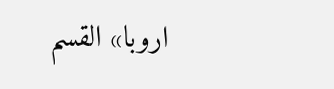اروبا» القسم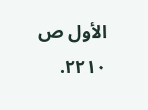الأول ص ٢٢١٠.